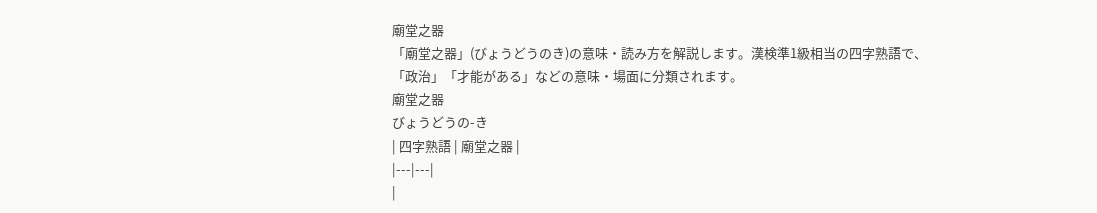廟堂之器
「廟堂之器」(びょうどうのき)の意味・読み方を解説します。漢検準1級相当の四字熟語で、「政治」「才能がある」などの意味・場面に分類されます。
廟堂之器
びょうどうの-き
| 四字熟語 | 廟堂之器 |
|---|---|
|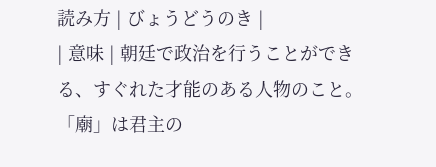読み方 | びょうどうのき |
| 意味 | 朝廷で政治を行うことができる、すぐれた才能のある人物のこと。 「廟」は君主の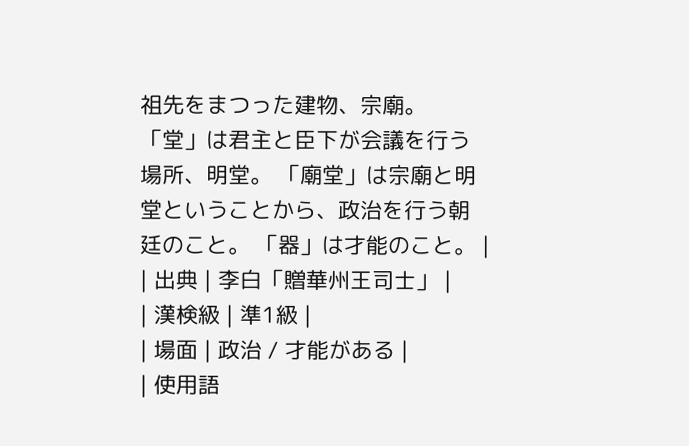祖先をまつった建物、宗廟。 「堂」は君主と臣下が会議を行う場所、明堂。 「廟堂」は宗廟と明堂ということから、政治を行う朝廷のこと。 「器」は才能のこと。 |
| 出典 | 李白「贈華州王司士」 |
| 漢検級 | 準1級 |
| 場面 | 政治 / 才能がある |
| 使用語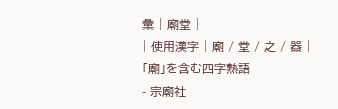彙 | 廟堂 |
| 使用漢字 | 廟 / 堂 / 之 / 器 |
「廟」を含む四字熟語
- 宗廟社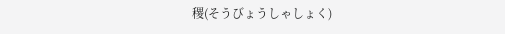稷(そうびょうしゃしょく)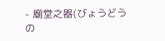- 廟堂之器(びょうどうの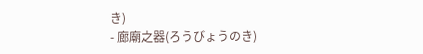き)
- 廊廟之器(ろうびょうのき)